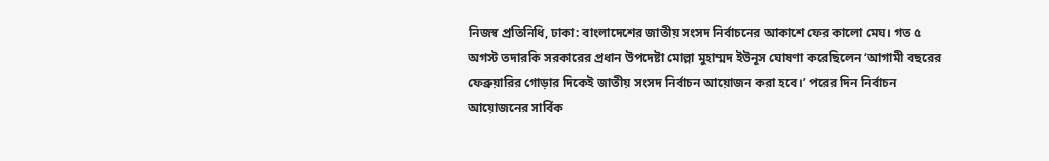নিজস্ব প্রতিনিধি, ঢাকা: বাংলাদেশের জাতীয় সংসদ নির্বাচনের আকাশে ফের কালো মেঘ। গত ৫ অগস্ট তদারকি সরকারের প্রধান উপদেষ্টা মোল্লা মুহাম্মদ ইউনূস ঘোষণা করেছিলেন ‘আগামী বছরের ফেব্রুয়ারির গোড়ার দিকেই জাতীয় সংসদ নির্বাচন আয়োজন করা হবে।’ পরের দিন নির্বাচন আয়োজনের সার্বিক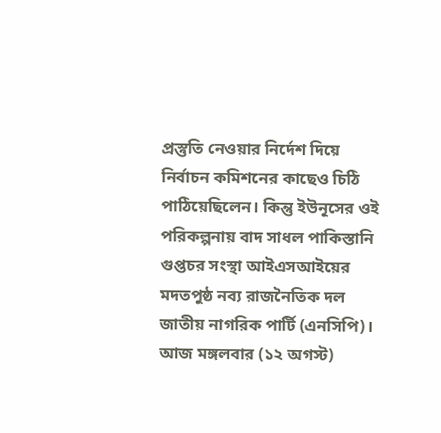প্রস্তুতি নেওয়ার নির্দেশ দিয়ে নির্বাচন কমিশনের কাছেও চিঠি পাঠিয়েছিলেন। কিন্তু ইউনূসের ওই পরিকল্পনায় বাদ সাধল পাকিস্তানি গুপ্তচর সংস্থা আইএসআইয়ের মদতপুষ্ঠ নব্য রাজনৈতিক দল জাতীয় নাগরিক পার্টি (এনসিপি)। আজ মঙ্গলবার (১২ অগস্ট)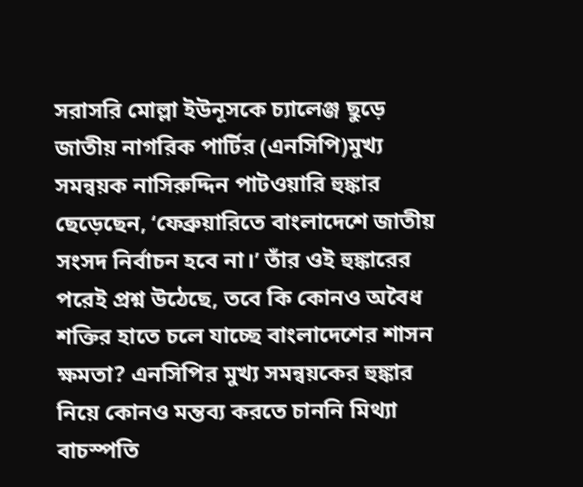সরাসরি মোল্লা ইউনূসকে চ্যালেঞ্জ ছুড়ে জাতীয় নাগরিক পার্টির (এনসিপি)মুখ্য সমন্বয়ক নাসিরুদ্দিন পাটওয়ারি হুঙ্কার ছেড়েছেন, ‘ফেব্রুয়ারিতে বাংলাদেশে জাতীয় সংসদ নির্বাচন হবে না।’ তাঁর ওই হুঙ্কারের পরেই প্রশ্ন উঠেছে, তবে কি কোনও অবৈধ শক্তির হাতে চলে যাচ্ছে বাংলাদেশের শাসন ক্ষমতা? এনসিপির মুখ্য সমন্বয়কের হুঙ্কার নিয়ে কোনও মন্তব্য করতে চাননি মিথ্যা বাচস্পতি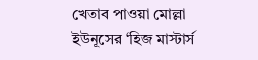খেতাব পাওয়া মোল্লা ইউনূসের ‘হিজ মাস্টার্স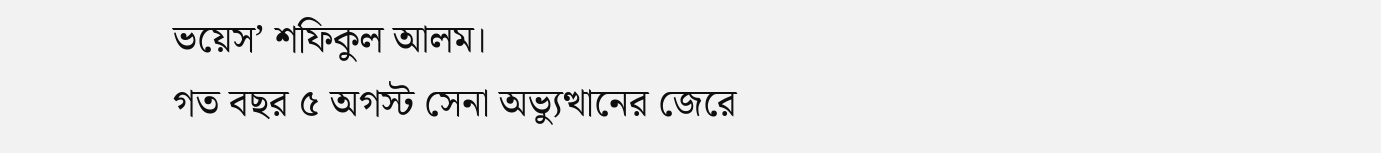ভয়েস’ শফিকুল আলম।
গত বছর ৫ অগস্ট সেনা অভ্যুত্থানের জেরে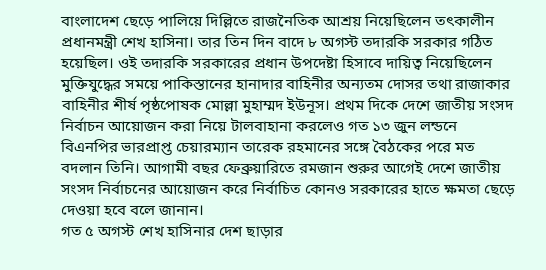বাংলাদেশ ছেড়ে পালিয়ে দিল্লিতে রাজনৈতিক আশ্রয় নিয়েছিলেন তৎকালীন প্রধানমন্ত্রী শেখ হাসিনা। তার তিন দিন বাদে ৮ অগস্ট তদারকি সরকার গঠিত হয়েছিল। ওই তদারকি সরকারের প্রধান উপদেষ্টা হিসাবে দায়িত্ব নিয়েছিলেন মুক্তিযুদ্ধের সময়ে পাকিস্তানের হানাদার বাহিনীর অন্যতম দোসর তথা রাজাকার বাহিনীর শীর্ষ পৃষ্ঠপোষক মোল্লা মুহাম্মদ ইউনূস। প্রথম দিকে দেশে জাতীয় সংসদ নির্বাচন আয়োজন করা নিয়ে টালবাহানা করলেও গত ১৩ জুন লন্ডনে বিএনপির ভারপ্রাপ্ত চেয়ারম্যান তারেক রহমানের সঙ্গে বৈঠকের পরে মত বদলান তিনি। আগামী বছর ফেব্রুয়ারিতে রমজান শুরুর আগেই দেশে জাতীয় সংসদ নির্বাচনের আয়োজন করে নির্বাচিত কোনও সরকারের হাতে ক্ষমতা ছেড়ে দেওয়া হবে বলে জানান।
গত ৫ অগস্ট শেখ হাসিনার দেশ ছাড়ার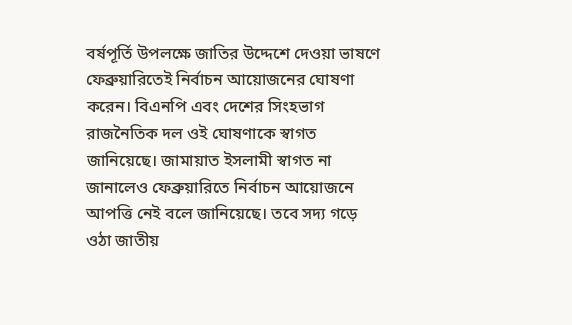বর্ষপূর্তি উপলক্ষে জাতির উদ্দেশে দেওয়া ভাষণে ফেব্রুয়ারিতেই নির্বাচন আয়োজনের ঘোষণা করেন। বিএনপি এবং দেশের সিংহভাগ রাজনৈতিক দল ওই ঘোষণাকে স্বাগত জানিয়েছে। জামায়াত ইসলামী স্বাগত না জানালেও ফেব্রুয়ারিতে নির্বাচন আয়োজনে আপত্তি নেই বলে জানিয়েছে। তবে সদ্য গড়ে ওঠা জাতীয়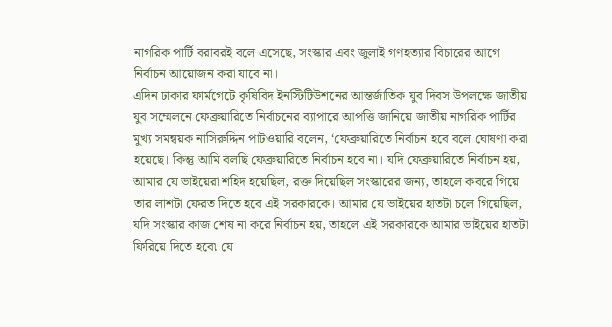নাগরিক পার্টি বরাবরই বলে এসেছে, সংস্কার এবং জুলাই গণহত্যার বিচারের আগে নির্বাচন আয়োজন করা যাবে না।
এদিন ঢাকার ফার্মগেটে কৃষিবিদ ইনস্টিটিউশনের আন্তর্জাতিক যুব দিবস উপলক্ষে জাতীয় যুব সম্মেলনে ফেব্রুয়ারিতে নির্বাচনের ব্যাপারে আপত্তি জানিয়ে জাতীয় নাগরিক পার্টির মুখ্য সমন্বয়ক নাসিরুদ্দিন পাটওয়ারি বলেন, ‘ফেব্রুয়ারিতে নির্বাচন হবে বলে ঘোষণা করা হয়েছে। কিন্তু আমি বলছি ফেব্রুয়ারিতে নির্বাচন হবে না। যদি ফেব্রুয়ারিতে নির্বাচন হয়, আমার যে ভাইয়েরা শহিদ হয়েছিল, রক্ত দিয়েছিল সংস্কারের জন্য, তাহলে কবরে গিয়ে তার লাশটা ফেরত দিতে হবে এই সরকারকে। আমার যে ভাইয়ের হাতটা চলে গিয়েছিল, যদি সংস্কার কাজ শেষ না করে নির্বাচন হয়, তাহলে এই সরকারকে আমার ভাইয়ের হাতটা ফিরিয়ে দিতে হবে৷ যে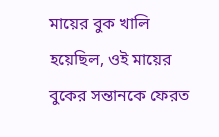মায়ের বুক খালি হয়েছিল, ওই মায়ের বুকের সন্তানকে ফেরত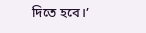দিতে হবে।’